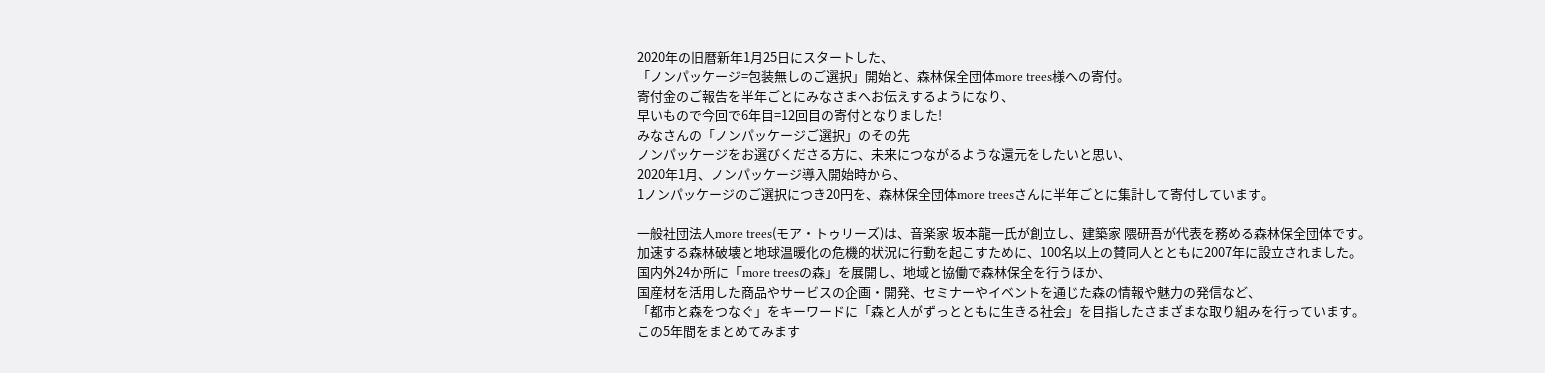2020年の旧暦新年1月25日にスタートした、
「ノンパッケージ=包装無しのご選択」開始と、森林保全団体more trees様への寄付。
寄付金のご報告を半年ごとにみなさまへお伝えするようになり、
早いもので今回で6年目=12回目の寄付となりました!
みなさんの「ノンパッケージご選択」のその先
ノンパッケージをお選びくださる方に、未来につながるような還元をしたいと思い、
2020年1月、ノンパッケージ導入開始時から、
1ノンパッケージのご選択につき20円を、森林保全団体more treesさんに半年ごとに集計して寄付しています。

一般社団法人more trees(モア・トゥリーズ)は、音楽家 坂本龍一氏が創立し、建築家 隈研吾が代表を務める森林保全団体です。
加速する森林破壊と地球温暖化の危機的状況に行動を起こすために、100名以上の賛同人とともに2007年に設立されました。
国内外24か所に「more treesの森」を展開し、地域と協働で森林保全を行うほか、
国産材を活用した商品やサービスの企画・開発、セミナーやイベントを通じた森の情報や魅力の発信など、
「都市と森をつなぐ」をキーワードに「森と人がずっとともに生きる社会」を目指したさまざまな取り組みを行っています。
この5年間をまとめてみます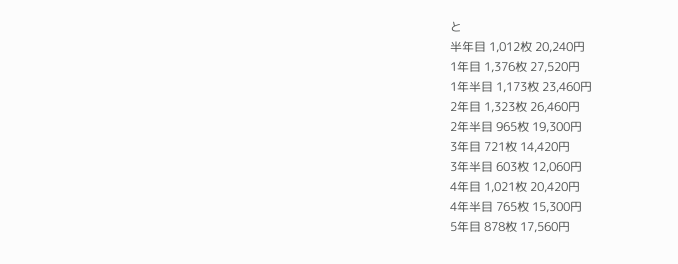と
半年目 1,012枚 20,240円
1年目 1,376枚 27,520円
1年半目 1,173枚 23,460円
2年目 1,323枚 26,460円
2年半目 965枚 19,300円
3年目 721枚 14,420円
3年半目 603枚 12,060円
4年目 1,021枚 20,420円
4年半目 765枚 15,300円
5年目 878枚 17,560円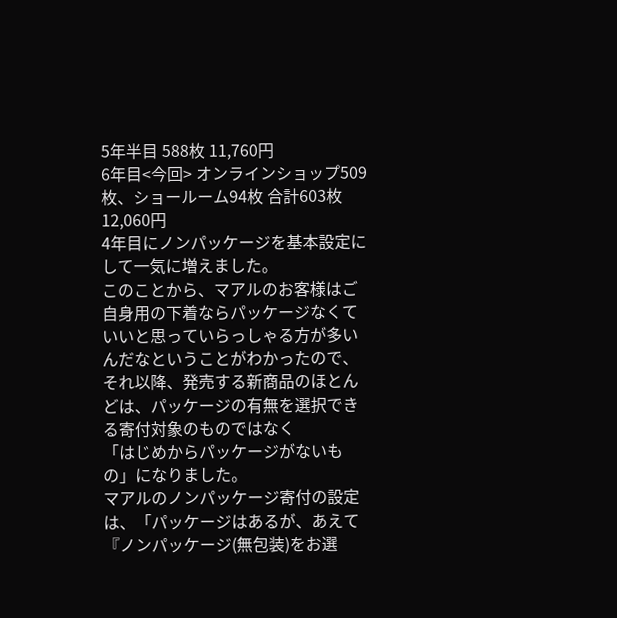5年半目 588枚 11,760円
6年目<今回> オンラインショップ509枚、ショールーム94枚 合計603枚 12,060円
4年目にノンパッケージを基本設定にして一気に増えました。
このことから、マアルのお客様はご自身用の下着ならパッケージなくていいと思っていらっしゃる方が多いんだなということがわかったので、
それ以降、発売する新商品のほとんどは、パッケージの有無を選択できる寄付対象のものではなく
「はじめからパッケージがないもの」になりました。
マアルのノンパッケージ寄付の設定は、「パッケージはあるが、あえて『ノンパッケージ(無包装)をお選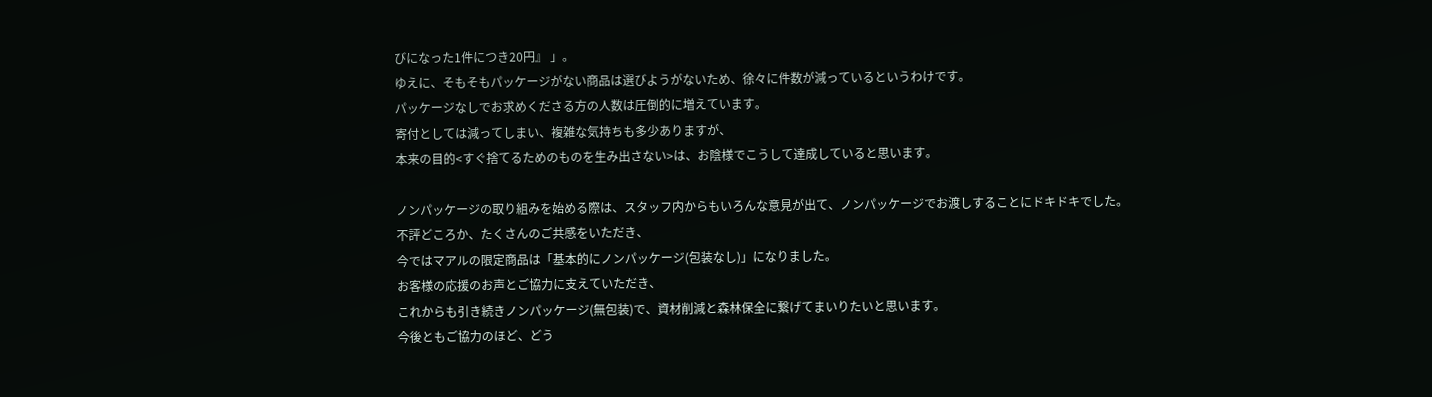びになった1件につき20円』 」。
ゆえに、そもそもパッケージがない商品は選びようがないため、徐々に件数が減っているというわけです。
パッケージなしでお求めくださる方の人数は圧倒的に増えています。
寄付としては減ってしまい、複雑な気持ちも多少ありますが、
本来の目的<すぐ捨てるためのものを生み出さない>は、お陰様でこうして達成していると思います。

ノンパッケージの取り組みを始める際は、スタッフ内からもいろんな意見が出て、ノンパッケージでお渡しすることにドキドキでした。
不評どころか、たくさんのご共感をいただき、
今ではマアルの限定商品は「基本的にノンパッケージ(包装なし)」になりました。
お客様の応援のお声とご協力に支えていただき、
これからも引き続きノンパッケージ(無包装)で、資材削減と森林保全に繋げてまいりたいと思います。
今後ともご協力のほど、どう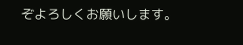ぞよろしくお願いします。